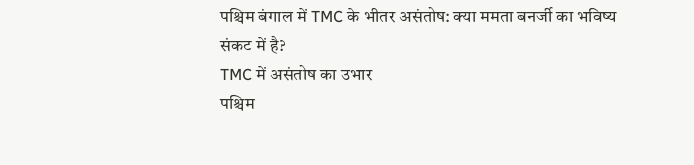पश्चिम बंगाल में TMC के भीतर असंतोष: क्या ममता बनर्जी का भविष्य संकट में है?
TMC में असंतोष का उभार
पश्चिम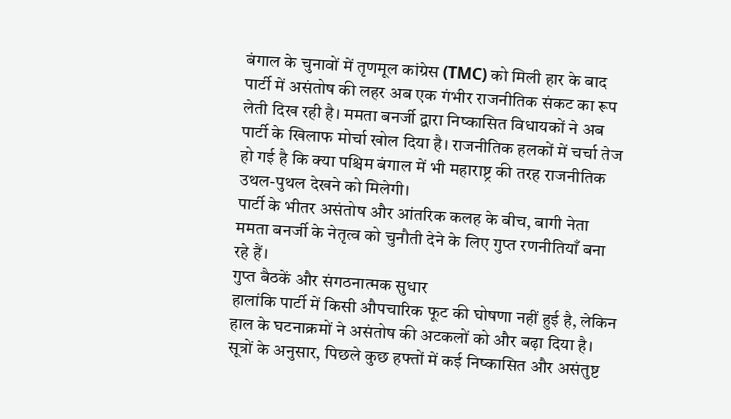बंगाल के चुनावों में तृणमूल कांग्रेस (TMC) को मिली हार के बाद पार्टी में असंतोष की लहर अब एक गंभीर राजनीतिक संकट का रूप लेती दिख रही है। ममता बनर्जी द्वारा निष्कासित विधायकों ने अब पार्टी के खिलाफ मोर्चा खोल दिया है। राजनीतिक हलकों में चर्चा तेज हो गई है कि क्या पश्चिम बंगाल में भी महाराष्ट्र की तरह राजनीतिक उथल-पुथल देखने को मिलेगी।
पार्टी के भीतर असंतोष और आंतरिक कलह के बीच, बागी नेता ममता बनर्जी के नेतृत्व को चुनौती देने के लिए गुप्त रणनीतियाँ बना रहे हैं।
गुप्त बैठकें और संगठनात्मक सुधार
हालांकि पार्टी में किसी औपचारिक फूट की घोषणा नहीं हुई है, लेकिन हाल के घटनाक्रमों ने असंतोष की अटकलों को और बढ़ा दिया है। सूत्रों के अनुसार, पिछले कुछ हफ्तों में कई निष्कासित और असंतुष्ट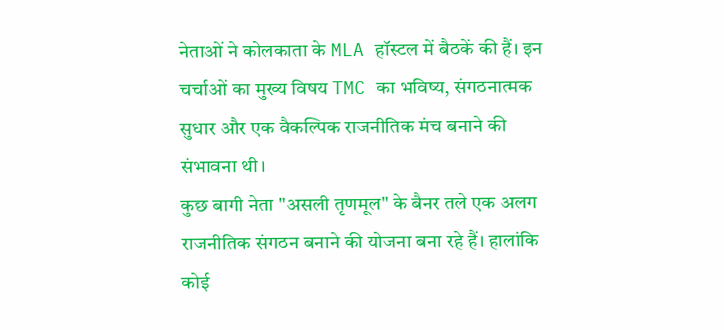नेताओं ने कोलकाता के MLA हॉस्टल में बैठकें की हैं। इन चर्चाओं का मुख्य विषय TMC का भविष्य, संगठनात्मक सुधार और एक वैकल्पिक राजनीतिक मंच बनाने की संभावना थी।
कुछ बागी नेता "असली तृणमूल" के बैनर तले एक अलग राजनीतिक संगठन बनाने की योजना बना रहे हैं। हालांकि कोई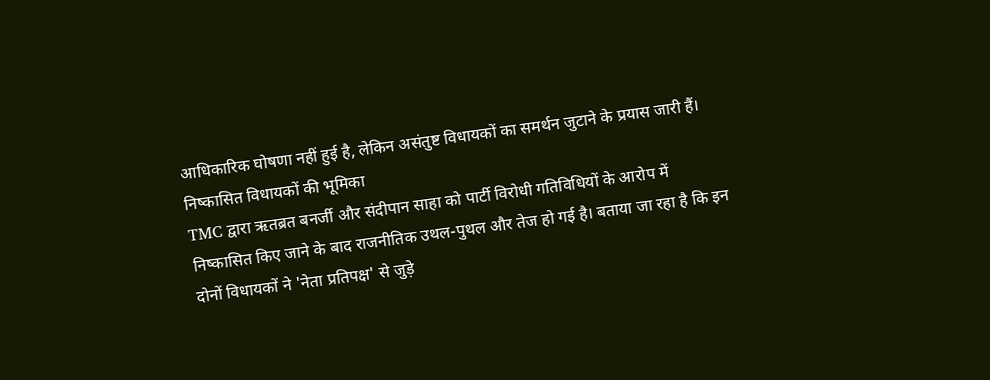आधिकारिक घोषणा नहीं हुई है, लेकिन असंतुष्ट विधायकों का समर्थन जुटाने के प्रयास जारी हैं।
निष्कासित विधायकों की भूमिका
TMC द्वारा ऋतब्रत बनर्जी और संदीपान साहा को पार्टी विरोधी गतिविधियों के आरोप में निष्कासित किए जाने के बाद राजनीतिक उथल-पुथल और तेज हो गई है। बताया जा रहा है कि इन दोनों विधायकों ने 'नेता प्रतिपक्ष' से जुड़े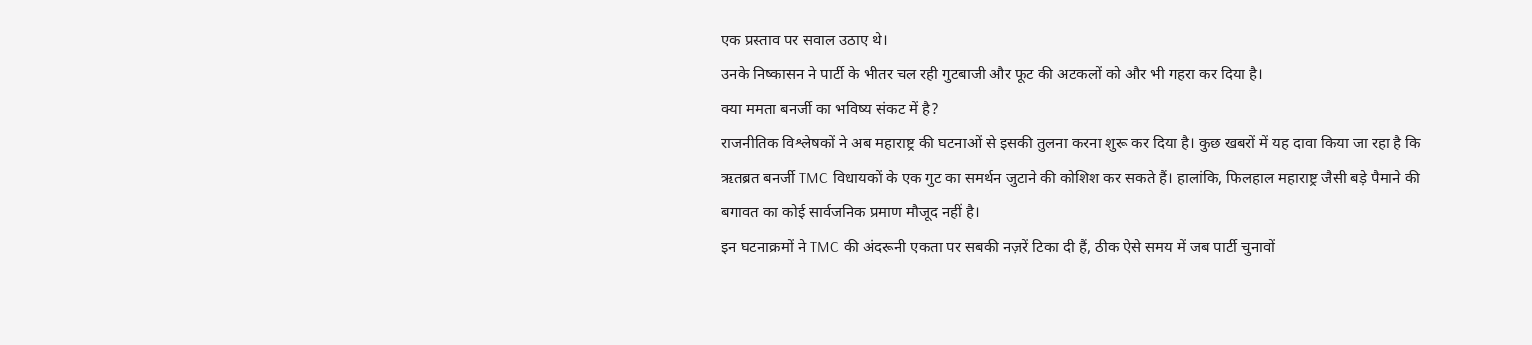एक प्रस्ताव पर सवाल उठाए थे।
उनके निष्कासन ने पार्टी के भीतर चल रही गुटबाजी और फूट की अटकलों को और भी गहरा कर दिया है।
क्या ममता बनर्जी का भविष्य संकट में है?
राजनीतिक विश्लेषकों ने अब महाराष्ट्र की घटनाओं से इसकी तुलना करना शुरू कर दिया है। कुछ खबरों में यह दावा किया जा रहा है कि ऋतब्रत बनर्जी TMC विधायकों के एक गुट का समर्थन जुटाने की कोशिश कर सकते हैं। हालांकि, फिलहाल महाराष्ट्र जैसी बड़े पैमाने की बगावत का कोई सार्वजनिक प्रमाण मौजूद नहीं है।
इन घटनाक्रमों ने TMC की अंदरूनी एकता पर सबकी नज़रें टिका दी हैं, ठीक ऐसे समय में जब पार्टी चुनावों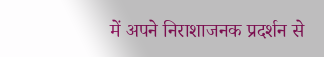में अपने निराशाजनक प्रदर्शन से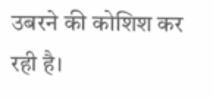उबरने की कोशिश कर रही है।